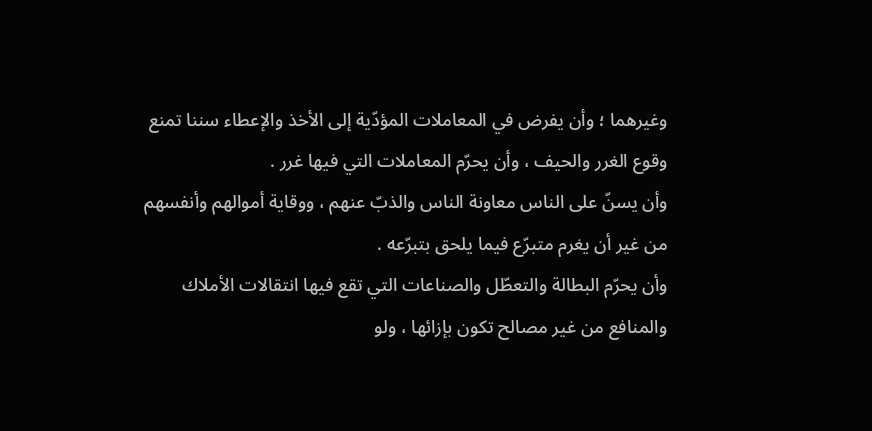وغيرهما ؛ وأن يفرض في المعاملات المؤدّية إلى الأخذ والإعطاء سننا تمنع وقوع الغرر والحيف ، وأن يحرّم المعاملات التي فيها غرر .
وأن يسنّ على الناس معاونة الناس والذبّ عنهم ، ووقاية أموالهم وأنفسهم من غير أن يغرم متبرّع فيما يلحق بتبرّعه .
وأن يحرّم البطالة والتعطّل والصناعات التي تقع فيها انتقالات الأملاك والمنافع من غير مصالح تكون بإزائها ، ولو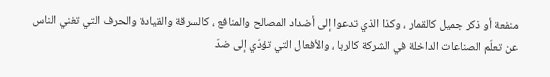منفعة أو ذكر جميل كالقمار ، وكذا الذي تدعوا إلى أضداد المصالح والمنافع ، كالسرقة والقيادة والحرف التي تغني الناس عن تعلّم الصناعات الداخلة في الشركة كالربا ، والأفعال التي تؤدّي إلى ضدّ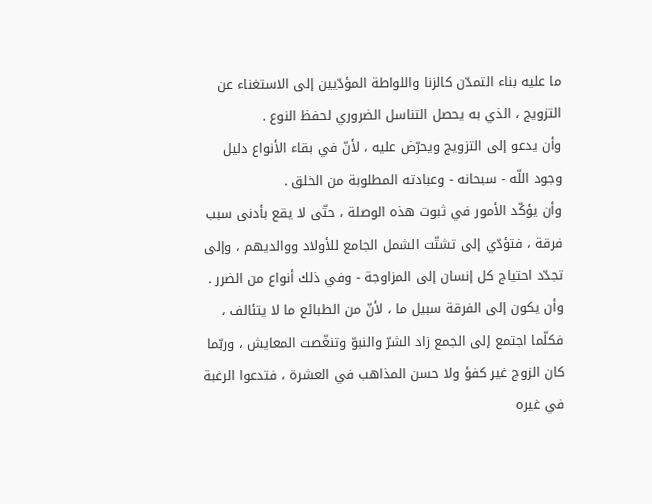ما عليه بناء التمدّن كالزنا واللواطة المؤدّيين إلى الاستغناء عن التزويج ، الذي به يحصل التناسل الضروري لحفظ النوع .
وأن يدعو إلى التزويج ويحرّض عليه ، لأنّ في بقاء الأنواع دليل وجود اللّه - سبحانه - وعبادته المطلوبة من الخلق .
وأن يؤكّد الأمور في ثبوت هذه الوصلة ، حتّى لا يقع بأدنى سبب فرقة ، فتؤدّي إلى تشتّت الشمل الجامع للأولاد ووالديهم ، وإلى تجدّد احتياج كل إنسان إلى المزاوجة - وفي ذلك أنواع من الضرر .
وأن يكون إلى الفرقة سبيل ما ، لأنّ من الطبائع ما لا يتئالف ، فكلّما اجتمع إلى الجمع زاد الشرّ والنبوّ وتنغّصت المعايش ، وربّما كان الزوج غير كفؤ ولا حسن المذاهب في العشرة ، فتدعوا الرغبة في غيره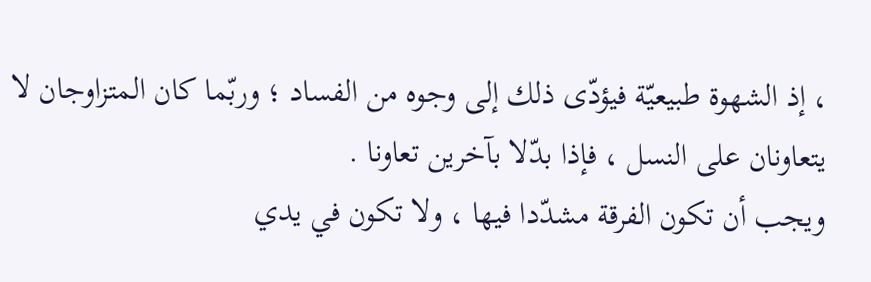، إذ الشهوة طبيعيّة فيؤدّى ذلك إلى وجوه من الفساد ؛ وربّما كان المتزاوجان لا يتعاونان على النسل ، فإذا بدّلا بآخرين تعاونا .
ويجب أن تكون الفرقة مشدّدا فيها ، ولا تكون في يدي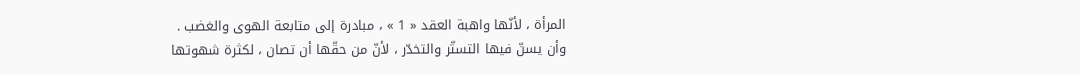المرأة ، لأنّها واهبة العقد « 1 » ، مبادرة إلى متابعة الهوى والغضب .
وأن يسنّ فيها التستّر والتخدّر ، لأنّ من حقّها أن تصان ، لكثرة شهوتها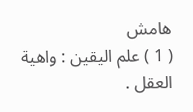هامش
( 1 ) علم اليقين : واهية العقل .